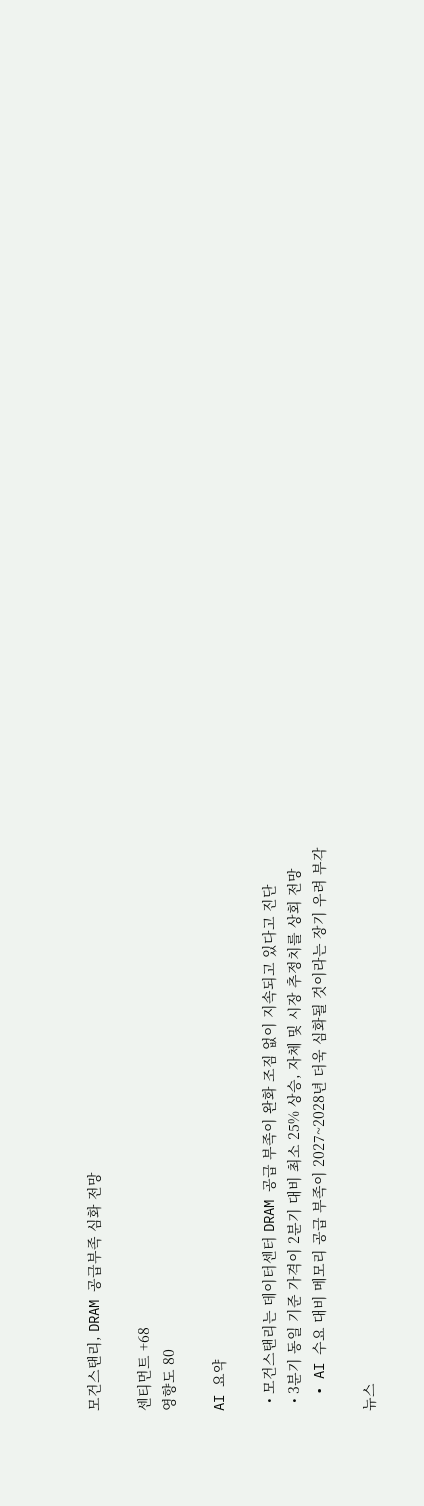모건스탠리, DRAM 공급부족 심화 전망

센티먼트 +68
영향도 80

AI 요약

  • 모건스탠리는 데이터센터 DRAM 공급 부족이 완화 조짐 없이 지속되고 있다고 진단
  • 3분기 동일 기준 가격이 2분기 대비 최소 25% 상승, 자체 및 시장 추정치를 상회 전망
  • AI 수요 대비 메모리 공급 부족이 2027~2028년 더욱 심화될 것이라는 장기 우려 부각

뉴스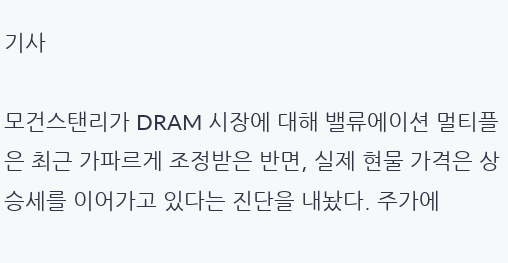기사

모건스탠리가 DRAM 시장에 대해 밸류에이션 멀티플은 최근 가파르게 조정받은 반면, 실제 현물 가격은 상승세를 이어가고 있다는 진단을 내놨다. 주가에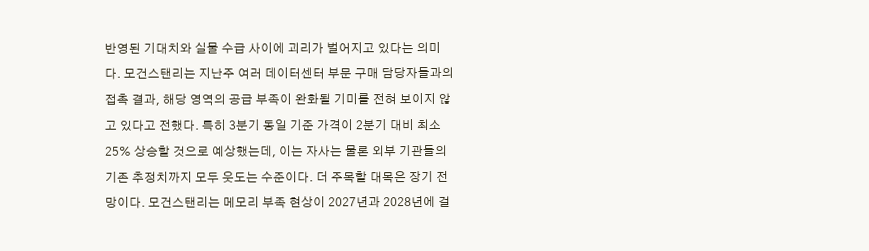반영된 기대치와 실물 수급 사이에 괴리가 벌어지고 있다는 의미다. 모건스탠리는 지난주 여러 데이터센터 부문 구매 담당자들과의 접촉 결과, 해당 영역의 공급 부족이 완화될 기미를 전혀 보이지 않고 있다고 전했다. 특히 3분기 동일 기준 가격이 2분기 대비 최소 25% 상승할 것으로 예상했는데, 이는 자사는 물론 외부 기관들의 기존 추정치까지 모두 웃도는 수준이다. 더 주목할 대목은 장기 전망이다. 모건스탠리는 메모리 부족 현상이 2027년과 2028년에 걸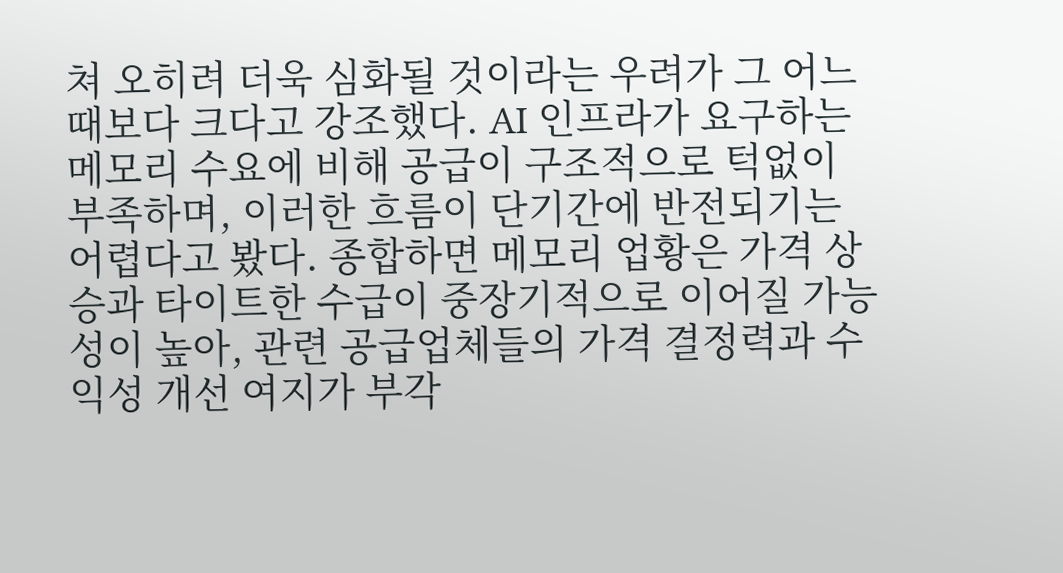쳐 오히려 더욱 심화될 것이라는 우려가 그 어느 때보다 크다고 강조했다. AI 인프라가 요구하는 메모리 수요에 비해 공급이 구조적으로 턱없이 부족하며, 이러한 흐름이 단기간에 반전되기는 어렵다고 봤다. 종합하면 메모리 업황은 가격 상승과 타이트한 수급이 중장기적으로 이어질 가능성이 높아, 관련 공급업체들의 가격 결정력과 수익성 개선 여지가 부각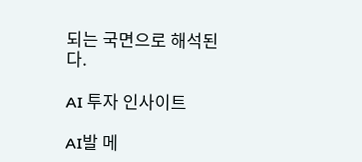되는 국면으로 해석된다.

AI 투자 인사이트

AI발 메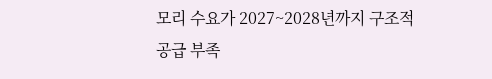모리 수요가 2027~2028년까지 구조적 공급 부족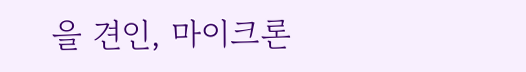을 견인, 마이크론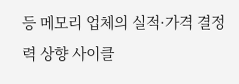등 메모리 업체의 실적·가격 결정력 상향 사이클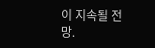이 지속될 전망.